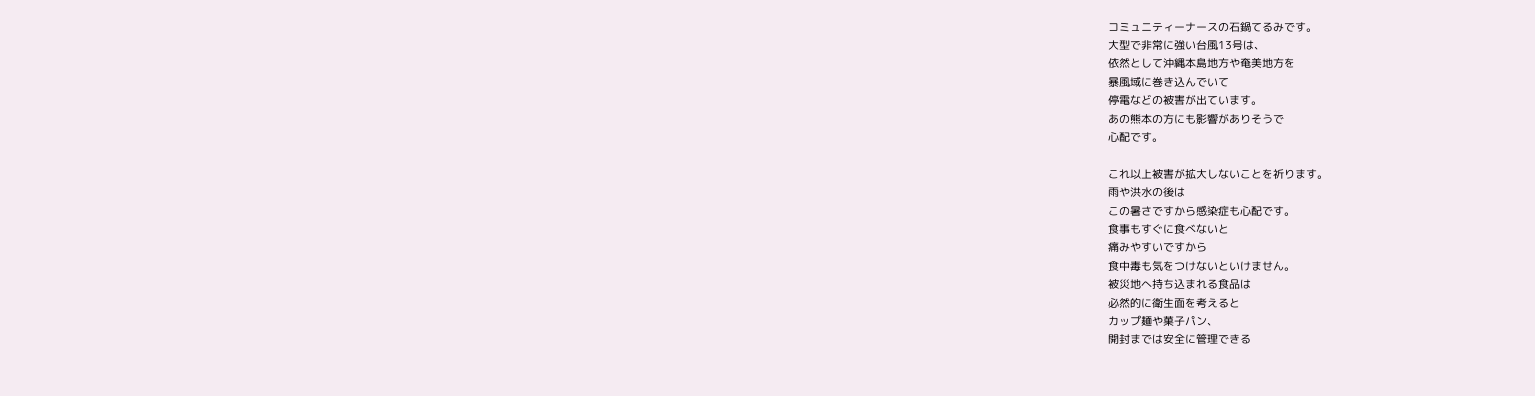コミュニティーナースの石鍋てるみです。
大型で非常に強い台風13号は、
依然として沖縄本島地方や奄美地方を
暴風域に巻き込んでいて
停電などの被害が出ています。
あの熊本の方にも影響がありそうで
心配です。

これ以上被害が拡大しないことを祈ります。
雨や洪水の後は
この暑さですから感染症も心配です。
食事もすぐに食べないと
痛みやすいですから
食中毒も気をつけないといけません。
被災地へ持ち込まれる食品は
必然的に衛生面を考えると
カップ麺や菓子パン、
開封までは安全に管理できる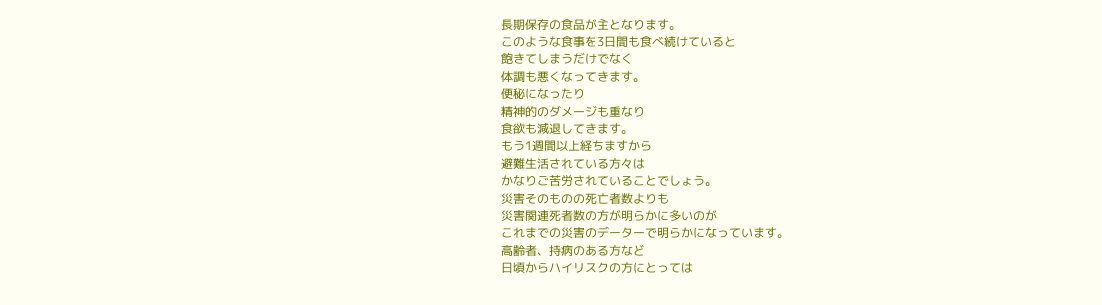長期保存の食品が主となります。
このような食事を3日間も食べ続けていると
飽きてしまうだけでなく
体調も悪くなってきます。
便秘になったり
精神的のダメージも重なり
食欲も減退してきます。
もう1週間以上経ちますから
避難生活されている方々は
かなりご苦労されていることでしょう。
災害そのものの死亡者数よりも
災害関連死者数の方が明らかに多いのが
これまでの災害のデーターで明らかになっています。
高齢者、持病のある方など
日頃からハイリスクの方にとっては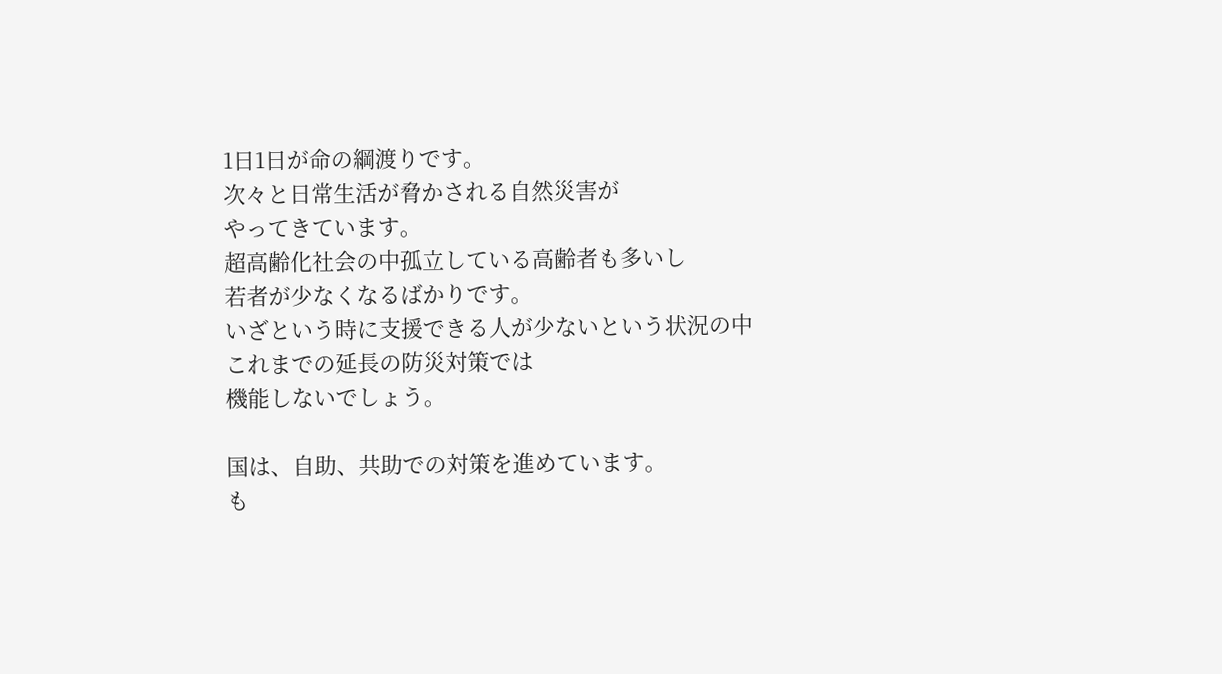1日1日が命の綱渡りです。
次々と日常生活が脅かされる自然災害が
やってきています。
超高齢化社会の中孤立している高齢者も多いし
若者が少なくなるばかりです。
いざという時に支援できる人が少ないという状況の中
これまでの延長の防災対策では
機能しないでしょう。

国は、自助、共助での対策を進めています。
も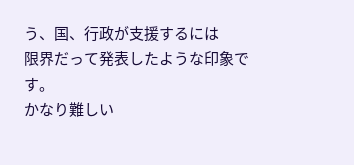う、国、行政が支援するには
限界だって発表したような印象です。
かなり難しい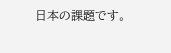日本の課題です。